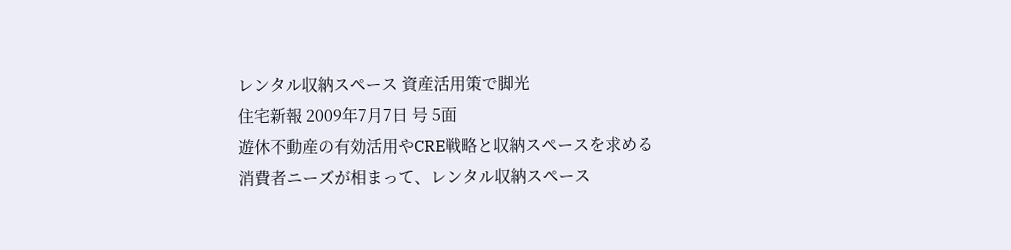レンタル収納スペース 資産活用策で脚光
住宅新報 2009年7月7日 号 5面
遊休不動産の有効活用やCRE戦略と収納スペースを求める消費者ニーズが相まって、レンタル収納スペース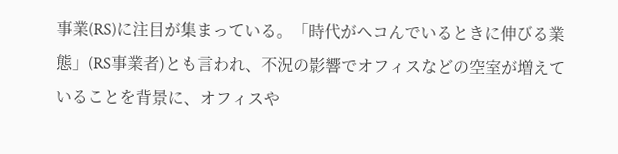事業(RS)に注目が集まっている。「時代がヘコんでいるときに伸びる業態」(RS事業者)とも言われ、不況の影響でオフィスなどの空室が増えていることを背景に、オフィスや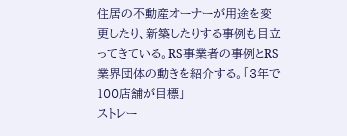住居の不動産オーナーが用途を変更したり、新築したりする事例も目立ってきている。RS事業者の事例とRS業界団体の動きを紹介する。「3年で100店舗が目標」
ストレー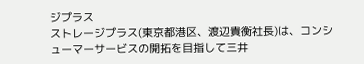ジプラス
ストレージプラス(東京都港区、渡辺貴衡社長)は、コンシューマーサービスの開拓を目指して三井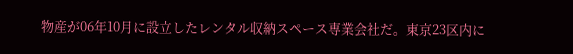物産が06年10月に設立したレンタル収納スペース専業会社だ。東京23区内に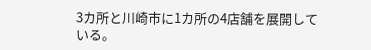3カ所と川崎市に1カ所の4店舗を展開している。